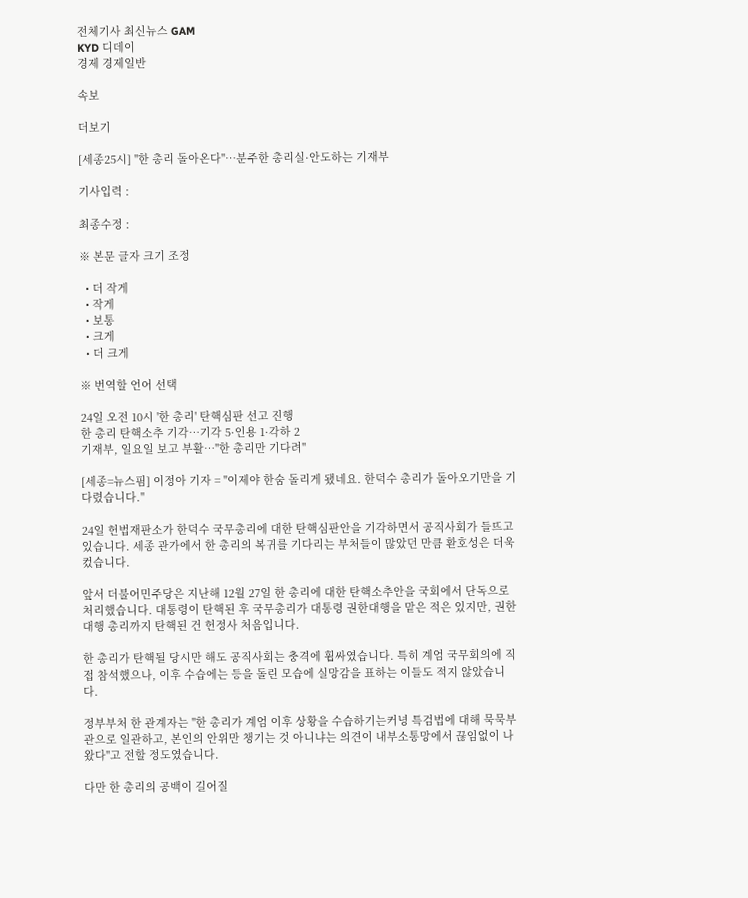전체기사 최신뉴스 GAM
KYD 디데이
경제 경제일반

속보

더보기

[세종25시] "한 총리 돌아온다"…분주한 총리실·안도하는 기재부

기사입력 :

최종수정 :

※ 본문 글자 크기 조정

  • 더 작게
  • 작게
  • 보통
  • 크게
  • 더 크게

※ 번역할 언어 선택

24일 오전 10시 '한 총리' 탄핵심판 선고 진행
한 총리 탄핵소추 기각…기각 5·인용 1·각하 2
기재부, 일요일 보고 부활…"한 총리만 기다려"

[세종=뉴스핌] 이정아 기자 = "이제야 한숨 돌리게 됐네요. 한덕수 총리가 돌아오기만을 기다렸습니다."

24일 헌법재판소가 한덕수 국무총리에 대한 탄핵심판안을 기각하면서 공직사회가 들뜨고 있습니다. 세종 관가에서 한 총리의 복귀를 기다리는 부처들이 많았던 만큼 환호성은 더욱 컸습니다.

앞서 더불어민주당은 지난해 12월 27일 한 총리에 대한 탄핵소추안을 국회에서 단독으로 처리했습니다. 대통령이 탄핵된 후 국무총리가 대통령 권한대행을 맡은 적은 있지만, 권한대행 총리까지 탄핵된 건 헌정사 처음입니다.

한 총리가 탄핵될 당시만 해도 공직사회는 충격에 휩싸였습니다. 특히 계엄 국무회의에 직접 참석했으나, 이후 수습에는 등을 돌린 모습에 실망감을 표하는 이들도 적지 않았습니다.

정부부처 한 관계자는 "한 총리가 계엄 이후 상황을 수습하기는커녕 특검법에 대해 묵묵부관으로 일관하고, 본인의 안위만 챙기는 것 아니냐는 의견이 내부소통망에서 끊임없이 나왔다"고 전할 정도였습니다.

다만 한 총리의 공백이 길어질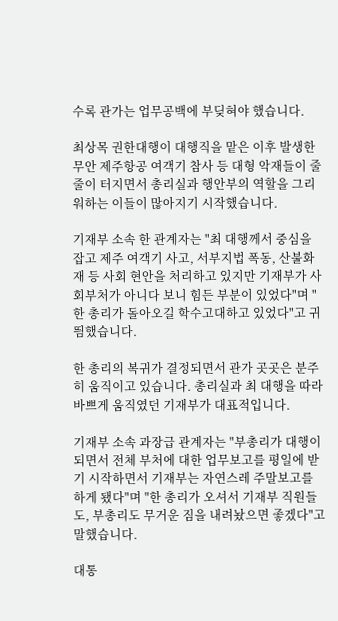수록 관가는 업무공백에 부딪혀야 했습니다.

최상목 권한대행이 대행직을 맡은 이후 발생한 무안 제주항공 여객기 참사 등 대형 악재들이 줄줄이 터지면서 총리실과 행안부의 역할을 그리워하는 이들이 많아지기 시작했습니다.

기재부 소속 한 관계자는 "최 대행께서 중심을 잡고 제주 여객기 사고, 서부지법 폭동, 산불화재 등 사회 현안을 처리하고 있지만 기재부가 사회부처가 아니다 보니 힘든 부분이 있었다"며 "한 총리가 돌아오길 학수고대하고 있었다"고 귀띔했습니다.

한 총리의 복귀가 결정되면서 관가 곳곳은 분주히 움직이고 있습니다. 총리실과 최 대행을 따라 바쁘게 움직였던 기재부가 대표적입니다.

기재부 소속 과장급 관계자는 "부총리가 대행이 되면서 전체 부처에 대한 업무보고를 평일에 받기 시작하면서 기재부는 자연스레 주말보고를 하게 됐다"며 "한 총리가 오셔서 기재부 직원들도, 부총리도 무거운 짐을 내려놨으면 좋겠다"고 말했습니다.

대통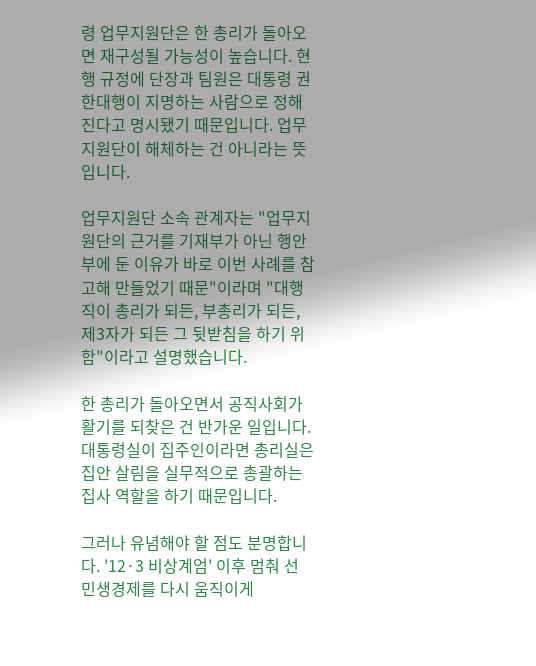령 업무지원단은 한 총리가 돌아오면 재구성될 가능성이 높습니다. 현행 규정에 단장과 팀원은 대통령 권한대행이 지명하는 사람으로 정해진다고 명시됐기 때문입니다. 업무지원단이 해체하는 건 아니라는 뜻입니다.

업무지원단 소속 관계자는 "업무지원단의 근거를 기재부가 아닌 행안부에 둔 이유가 바로 이번 사례를 참고해 만들었기 때문"이라며 "대행직이 총리가 되든, 부총리가 되든, 제3자가 되든 그 뒷받침을 하기 위함"이라고 설명했습니다.

한 총리가 돌아오면서 공직사회가 활기를 되찾은 건 반가운 일입니다. 대통령실이 집주인이라면 총리실은 집안 살림을 실무적으로 총괄하는 집사 역할을 하기 때문입니다.

그러나 유념해야 할 점도 분명합니다. '12·3 비상계엄' 이후 멈춰 선 민생경제를 다시 움직이게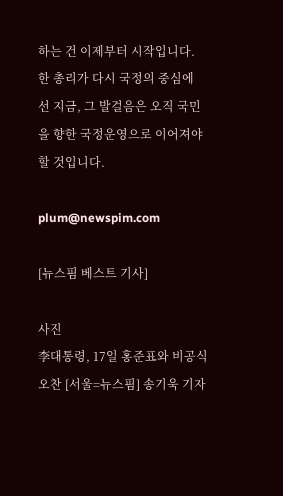하는 건 이제부터 시작입니다. 한 총리가 다시 국정의 중심에 선 지금, 그 발걸음은 오직 국민을 향한 국정운영으로 이어져야 할 것입니다.

plum@newspim.com

[뉴스핌 베스트 기사]

사진
李대통령, 17일 홍준표와 비공식 오찬 [서울=뉴스핌] 송기욱 기자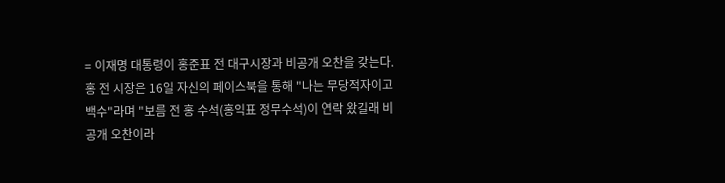= 이재명 대통령이 홍준표 전 대구시장과 비공개 오찬을 갖는다. 홍 전 시장은 16일 자신의 페이스북을 통해 "나는 무당적자이고 백수"라며 "보름 전 홍 수석(홍익표 정무수석)이 연락 왔길래 비공개 오찬이라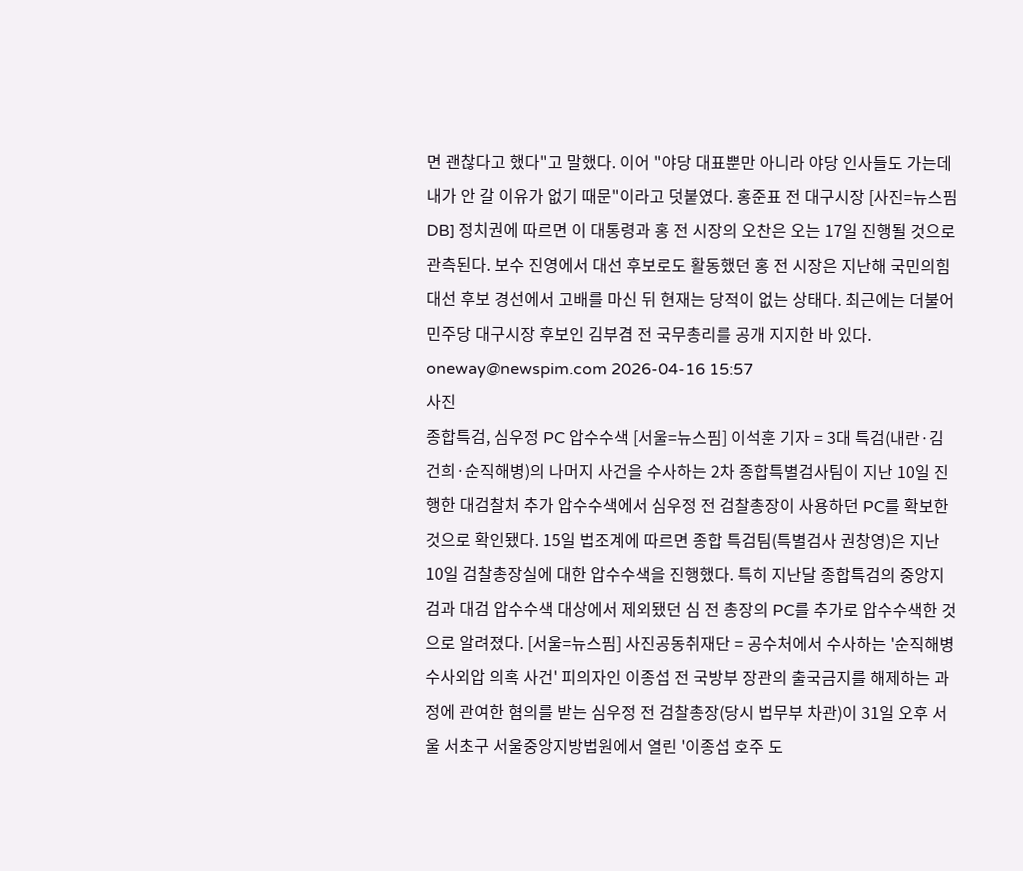면 괜찮다고 했다"고 말했다. 이어 "야당 대표뿐만 아니라 야당 인사들도 가는데 내가 안 갈 이유가 없기 때문"이라고 덧붙였다. 홍준표 전 대구시장 [사진=뉴스핌 DB] 정치권에 따르면 이 대통령과 홍 전 시장의 오찬은 오는 17일 진행될 것으로 관측된다. 보수 진영에서 대선 후보로도 활동했던 홍 전 시장은 지난해 국민의힘 대선 후보 경선에서 고배를 마신 뒤 현재는 당적이 없는 상태다. 최근에는 더불어민주당 대구시장 후보인 김부겸 전 국무총리를 공개 지지한 바 있다. oneway@newspim.com 2026-04-16 15:57
사진
종합특검, 심우정 PC 압수수색 [서울=뉴스핌] 이석훈 기자 = 3대 특검(내란·김건희·순직해병)의 나머지 사건을 수사하는 2차 종합특별검사팀이 지난 10일 진행한 대검찰처 추가 압수수색에서 심우정 전 검찰총장이 사용하던 PC를 확보한 것으로 확인됐다. 15일 법조계에 따르면 종합 특검팀(특별검사 권창영)은 지난 10일 검찰총장실에 대한 압수수색을 진행했다. 특히 지난달 종합특검의 중앙지검과 대검 압수수색 대상에서 제외됐던 심 전 총장의 PC를 추가로 압수수색한 것으로 알려졌다. [서울=뉴스핌] 사진공동취재단 = 공수처에서 수사하는 '순직해병 수사외압 의혹 사건' 피의자인 이종섭 전 국방부 장관의 출국금지를 해제하는 과정에 관여한 혐의를 받는 심우정 전 검찰총장(당시 법무부 차관)이 31일 오후 서울 서초구 서울중앙지방법원에서 열린 '이종섭 호주 도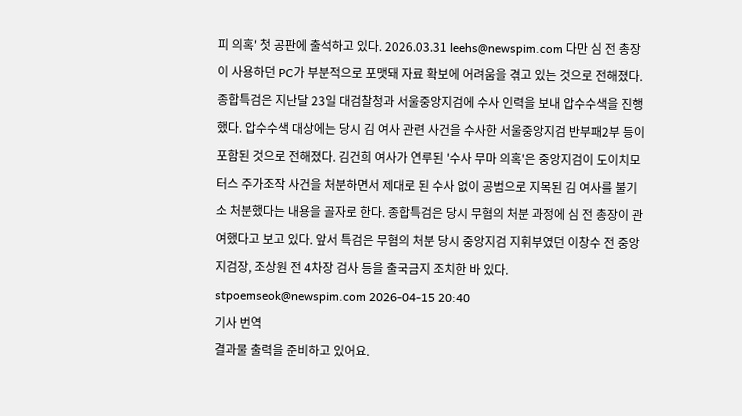피 의혹' 첫 공판에 출석하고 있다. 2026.03.31 leehs@newspim.com 다만 심 전 총장이 사용하던 PC가 부분적으로 포맷돼 자료 확보에 어려움을 겪고 있는 것으로 전해졌다. 종합특검은 지난달 23일 대검찰청과 서울중앙지검에 수사 인력을 보내 압수수색을 진행했다. 압수수색 대상에는 당시 김 여사 관련 사건을 수사한 서울중앙지검 반부패2부 등이 포함된 것으로 전해졌다. 김건희 여사가 연루된 '수사 무마 의혹'은 중앙지검이 도이치모터스 주가조작 사건을 처분하면서 제대로 된 수사 없이 공범으로 지목된 김 여사를 불기소 처분했다는 내용을 골자로 한다. 종합특검은 당시 무혐의 처분 과정에 심 전 총장이 관여했다고 보고 있다. 앞서 특검은 무혐의 처분 당시 중앙지검 지휘부였던 이창수 전 중앙지검장, 조상원 전 4차장 검사 등을 출국금지 조치한 바 있다. stpoemseok@newspim.com 2026-04-15 20:40
기사 번역
결과물 출력을 준비하고 있어요.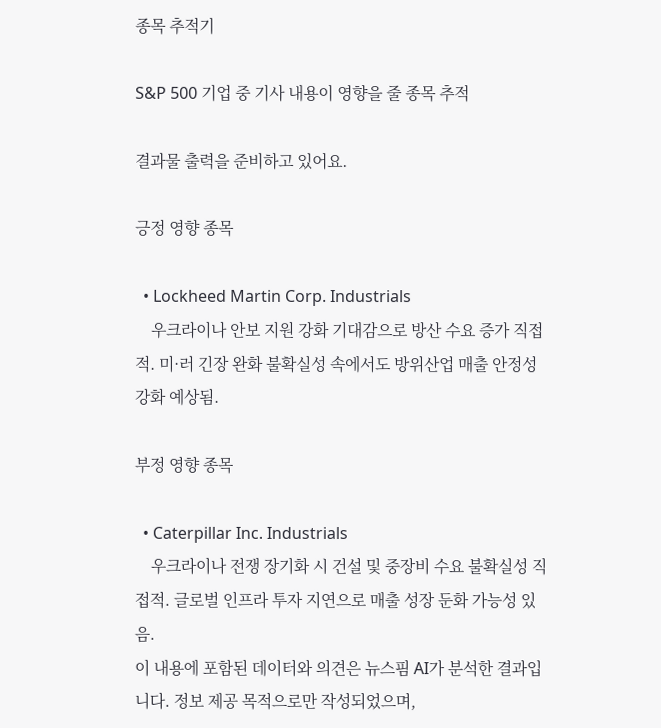종목 추적기

S&P 500 기업 중 기사 내용이 영향을 줄 종목 추적

결과물 출력을 준비하고 있어요.

긍정 영향 종목

  • Lockheed Martin Corp. Industrials
    우크라이나 안보 지원 강화 기대감으로 방산 수요 증가 직접적. 미·러 긴장 완화 불확실성 속에서도 방위산업 매출 안정성 강화 예상됨.

부정 영향 종목

  • Caterpillar Inc. Industrials
    우크라이나 전쟁 장기화 시 건설 및 중장비 수요 불확실성 직접적. 글로벌 인프라 투자 지연으로 매출 성장 둔화 가능성 있음.
이 내용에 포함된 데이터와 의견은 뉴스핌 AI가 분석한 결과입니다. 정보 제공 목적으로만 작성되었으며,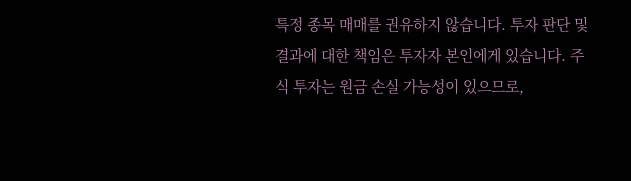특정 종목 매매를 권유하지 않습니다. 투자 판단 및 결과에 대한 책임은 투자자 본인에게 있습니다. 주식 투자는 원금 손실 가능성이 있으므로,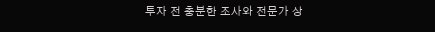투자 전 충분한 조사와 전문가 상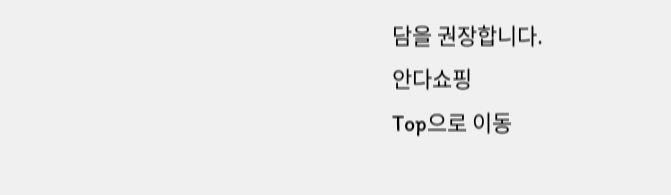담을 권장합니다.
안다쇼핑
Top으로 이동